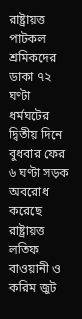রাষ্ট্রায়ত্ত পাটকল শ্রমিকদের ডাকা ৭২ ঘণ্টা ধর্মঘটের দ্বিতীয় দিনে বুধবার ফের ৬ ঘণ্টা সড়ক অবরোধ করেছে রাষ্ট্রায়ত্ত লতিফ বাওয়ানী ও করিম জুট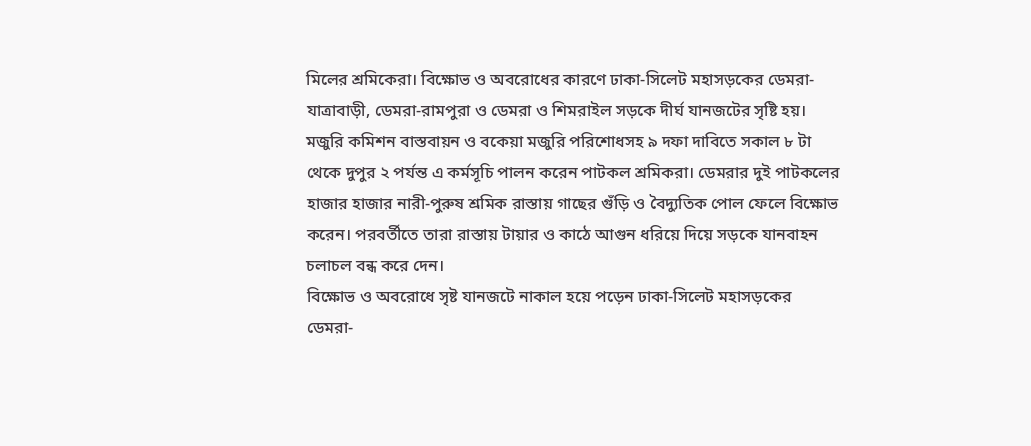মিলের শ্রমিকেরা। বিক্ষোভ ও অবরোধের কারণে ঢাকা-সিলেট মহাসড়কের ডেমরা-যাত্রাবাড়ী, ডেমরা-রামপুরা ও ডেমরা ও শিমরাইল সড়কে দীর্ঘ যানজটের সৃষ্টি হয়।
মজুরি কমিশন বাস্তবায়ন ও বকেয়া মজুরি পরিশোধসহ ৯ দফা দাবিতে সকাল ৮ টা থেকে দুপুর ২ পর্যন্ত এ কর্মসূচি পালন করেন পাটকল শ্রমিকরা। ডেমরার দুই পাটকলের হাজার হাজার নারী-পুরুষ শ্রমিক রাস্তায় গাছের গুঁড়ি ও বৈদ্যুতিক পোল ফেলে বিক্ষোভ করেন। পরবর্তীতে তারা রাস্তায় টায়ার ও কাঠে আগুন ধরিয়ে দিয়ে সড়কে যানবাহন চলাচল বন্ধ করে দেন।
বিক্ষোভ ও অবরোধে সৃষ্ট যানজটে নাকাল হয়ে পড়েন ঢাকা-সিলেট মহাসড়কের ডেমরা-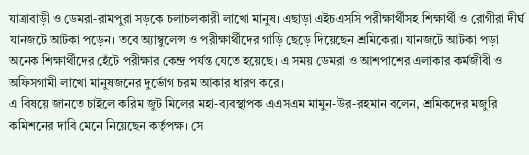যাত্রাবাড়ী ও ডেমরা-রামপুরা সড়কে চলাচলকারী লাখো মানুষ। এছাড়া এইচএসসি পরীক্ষার্থীসহ শিক্ষার্থী ও রোগীরা দীর্ঘ যানজটে আটকা পড়েন। তবে অ্যাম্বুলেন্স ও পরীক্ষার্থীদের গাড়ি ছেড়ে দিয়েছেন শ্রমিকেরা। যানজটে আটকা পড়া অনেক শিক্ষার্থীদের হেঁটে পরীক্ষার কেন্দ্র পর্যন্ত যেতে হয়েছে। এ সময় ডেমরা ও আশপাশের এলাকার কর্মজীবী ও অফিসগামী লাখো মানুষজনের দুর্ভোগ চরম আকার ধারণ করে।
এ বিষয়ে জানতে চাইলে করিম জুট মিলের মহা-ব্যবস্থাপক এএসএম মামুন-উর-রহমান বলেন, শ্রমিকদের মজুরি কমিশনের দাবি মেনে নিয়েছেন কর্তৃপক্ষ। সে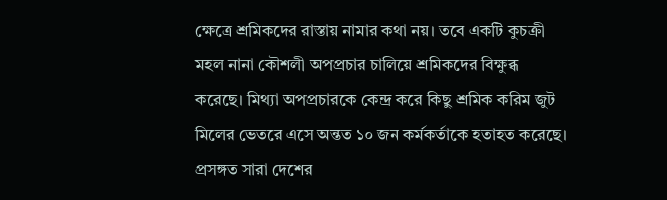ক্ষেত্রে শ্রমিকদের রাস্তায় নামার কথা নয়। তবে একটি কুচক্রী মহল নানা কৌশলী অপপ্রচার চালিয়ে শ্রমিকদের বিক্ষুব্ধ করেছে। মিথ্যা অপপ্রচারকে কেন্দ্র করে কিছু শ্রমিক করিম জুট মিলের ভেতরে এসে অন্তত ১০ জন কর্মকর্তাকে হতাহত করেছে।
প্রসঙ্গত সারা দেশের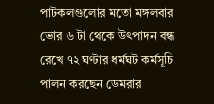পাটকলগুলোর মতো মঙ্গলবার ভোর ৬ টা থেকে উৎপাদন বন্ধ রেখে ৭২ ঘণ্টার ধর্মঘট কর্মসূচি পালন করছেন ডেমরার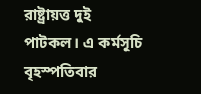রাষ্ট্রায়ত্ত দুই পাটকল। এ কর্মসূচি বৃহস্পতিবার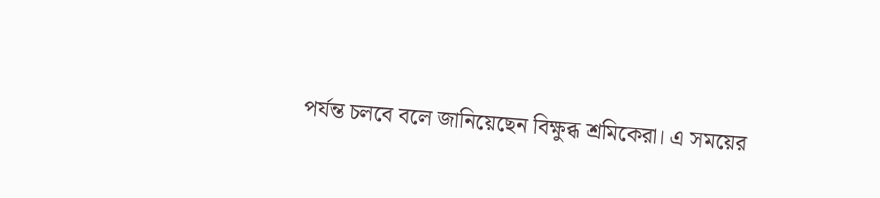পর্যন্ত চলবে বলে জানিয়েছেন বিক্ষুব্ধ শ্রমিকেরা। এ সময়ের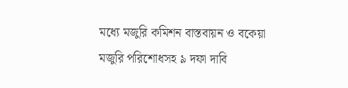মধ্যে মজুরি কমিশন বাস্তবায়ন ও বকেয়া মজুরি পরিশোধসহ ৯ দফা দাবি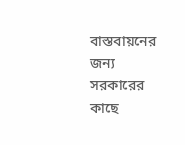বাস্তবায়নের জন্য সরকারের কাছে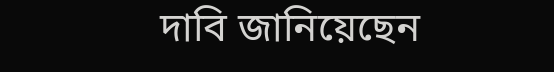দাবি জানিয়েছেন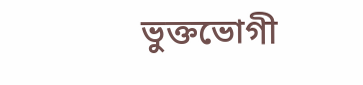ভুক্তভোগী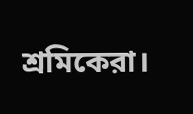শ্রমিকেরা।